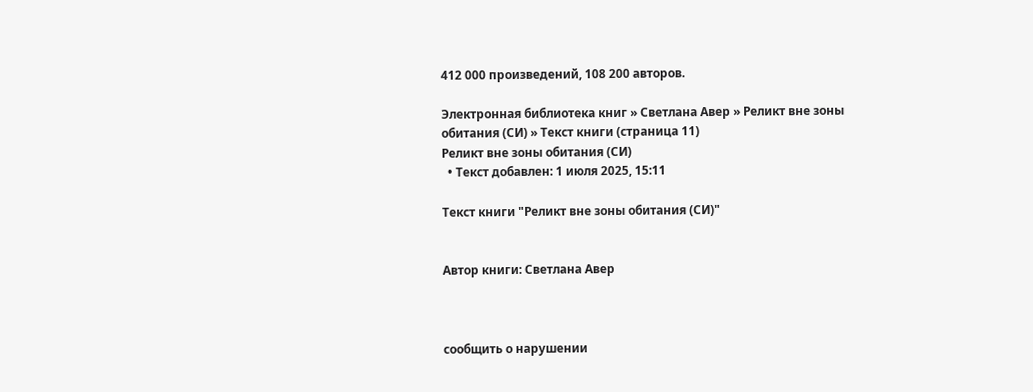412 000 произведений, 108 200 авторов.

Электронная библиотека книг » Светлана Авер » Реликт вне зоны обитания (СИ) » Текст книги (страница 11)
Реликт вне зоны обитания (СИ)
  • Текст добавлен: 1 июля 2025, 15:11

Текст книги "Реликт вне зоны обитания (СИ)"


Автор книги: Светлана Авер



сообщить о нарушении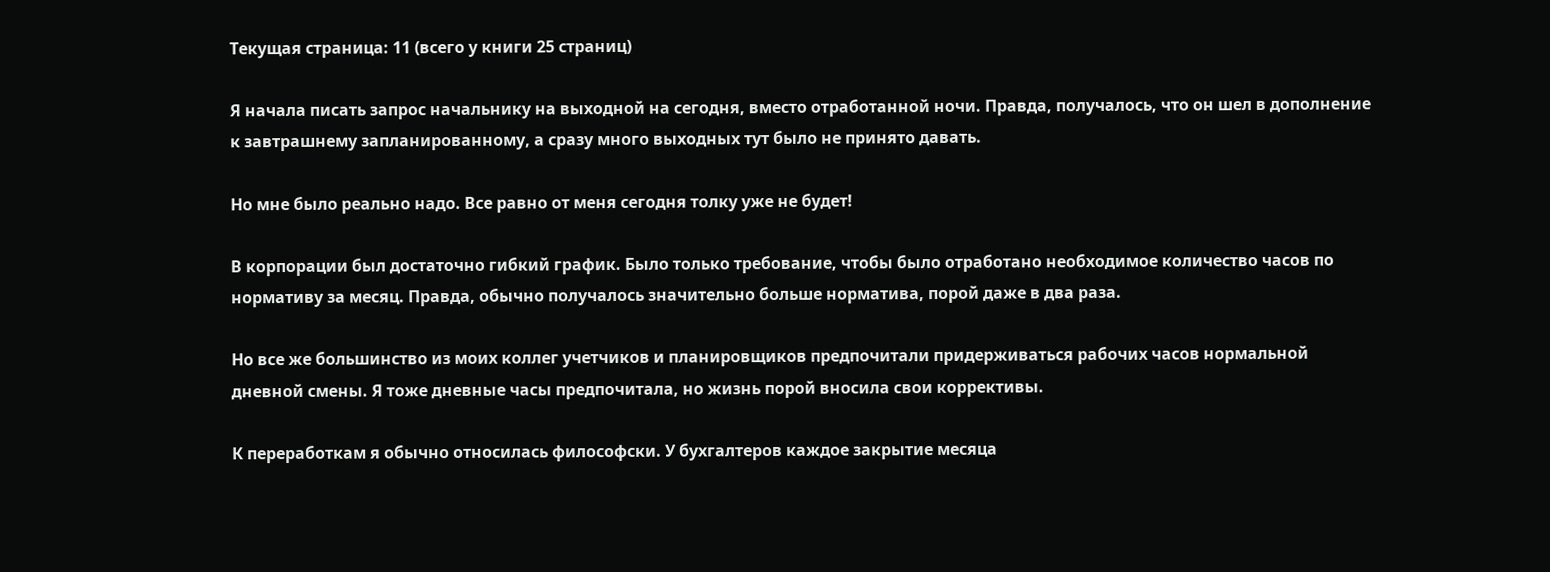Текущая страница: 11 (всего у книги 25 страниц)

Я начала писать запрос начальнику на выходной на сегодня, вместо отработанной ночи. Правда, получалось, что он шел в дополнение к завтрашнему запланированному, а сразу много выходных тут было не принято давать.

Но мне было реально надо. Все равно от меня сегодня толку уже не будет!

В корпорации был достаточно гибкий график. Было только требование, чтобы было отработано необходимое количество часов по нормативу за месяц. Правда, обычно получалось значительно больше норматива, порой даже в два раза.

Но все же большинство из моих коллег учетчиков и планировщиков предпочитали придерживаться рабочих часов нормальной дневной смены. Я тоже дневные часы предпочитала, но жизнь порой вносила свои коррективы.

К переработкам я обычно относилась философски. У бухгалтеров каждое закрытие месяца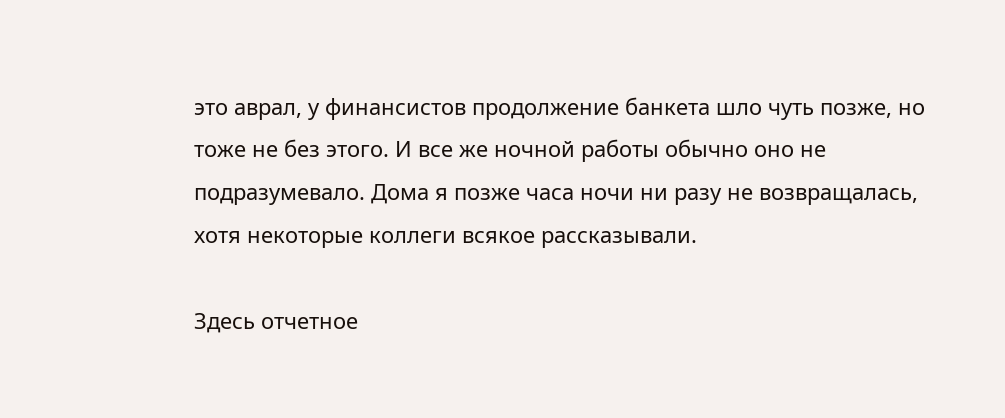это аврал, у финансистов продолжение банкета шло чуть позже, но тоже не без этого. И все же ночной работы обычно оно не подразумевало. Дома я позже часа ночи ни разу не возвращалась, хотя некоторые коллеги всякое рассказывали.

Здесь отчетное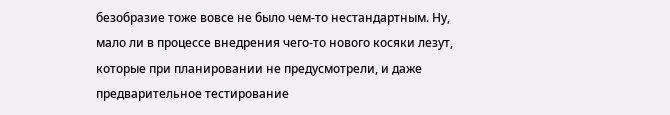безобразие тоже вовсе не было чем-то нестандартным. Ну, мало ли в процессе внедрения чего-то нового косяки лезут, которые при планировании не предусмотрели, и даже предварительное тестирование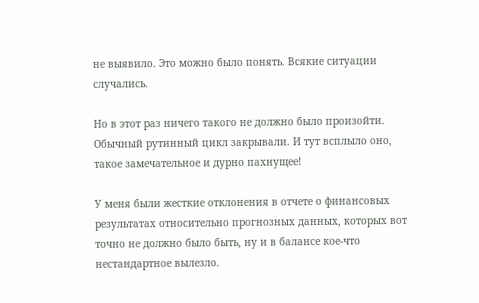не выявило. Это можно было понять. Всякие ситуации случались.

Но в этот раз ничего такого не должно было произойти. Обычный рутинный цикл закрывали. И тут всплыло оно, такое замечательное и дурно пахнущее!

У меня были жесткие отклонения в отчете о финансовых результатах относительно прогнозных данных, которых вот точно не должно было быть, ну и в балансе кое-что нестандартное вылезло.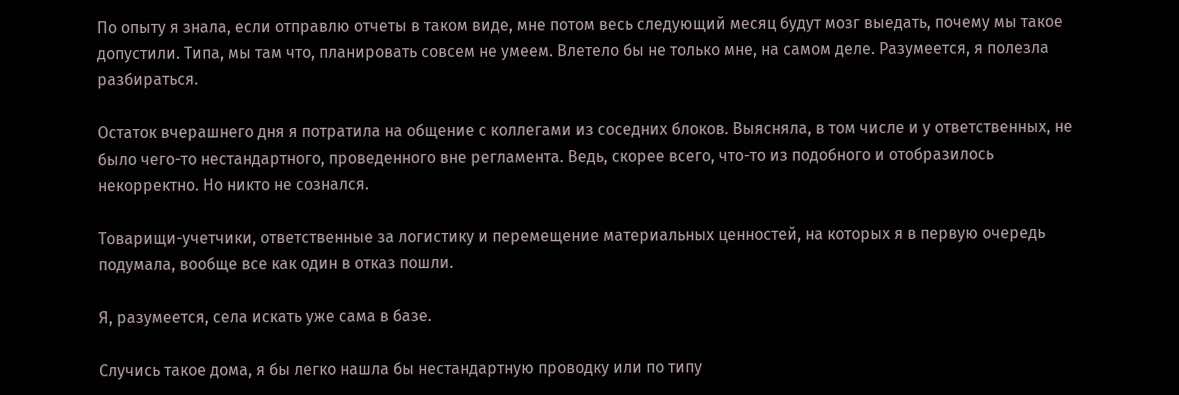По опыту я знала, если отправлю отчеты в таком виде, мне потом весь следующий месяц будут мозг выедать, почему мы такое допустили. Типа, мы там что, планировать совсем не умеем. Влетело бы не только мне, на самом деле. Разумеется, я полезла разбираться.

Остаток вчерашнего дня я потратила на общение с коллегами из соседних блоков. Выясняла, в том числе и у ответственных, не было чего-то нестандартного, проведенного вне регламента. Ведь, скорее всего, что-то из подобного и отобразилось некорректно. Но никто не сознался.

Товарищи-учетчики, ответственные за логистику и перемещение материальных ценностей, на которых я в первую очередь подумала, вообще все как один в отказ пошли.

Я, разумеется, села искать уже сама в базе.

Случись такое дома, я бы легко нашла бы нестандартную проводку или по типу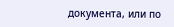документа, или по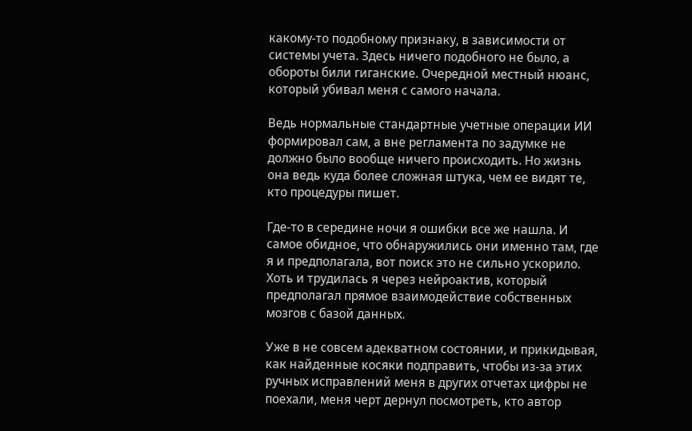какому-то подобному признаку, в зависимости от системы учета. Здесь ничего подобного не было, а обороты били гиганские. Очередной местный нюанс, который убивал меня с самого начала.

Ведь нормальные стандартные учетные операции ИИ формировал сам, а вне регламента по задумке не должно было вообще ничего происходить. Но жизнь она ведь куда более сложная штука, чем ее видят те, кто процедуры пишет.

Где-то в середине ночи я ошибки все же нашла. И самое обидное, что обнаружились они именно там, где я и предполагала, вот поиск это не сильно ускорило. Хоть и трудилась я через нейроактив, который предполагал прямое взаимодействие собственных мозгов с базой данных.

Уже в не совсем адекватном состоянии, и прикидывая, как найденные косяки подправить, чтобы из-за этих ручных исправлений меня в других отчетах цифры не поехали, меня черт дернул посмотреть, кто автор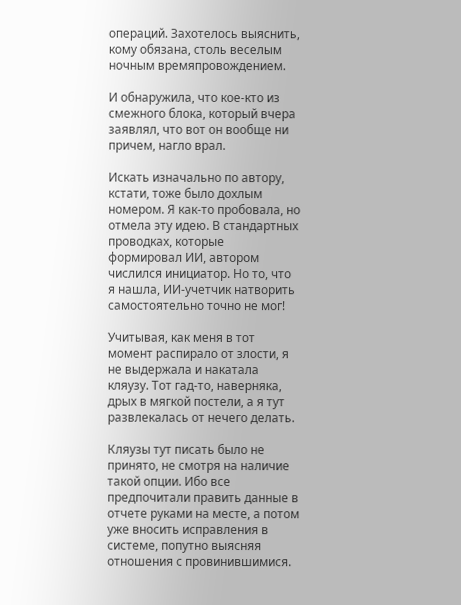операций. Захотелось выяснить, кому обязана, столь веселым ночным времяпровождением.

И обнаружила, что кое-кто из смежного блока, который вчера заявлял, что вот он вообще ни причем, нагло врал.

Искать изначально по автору, кстати, тоже было дохлым номером. Я как-то пробовала, но отмела эту идею. В стандартных проводках, которые формировал ИИ, автором числился инициатор. Но то, что я нашла, ИИ-учетчик натворить самостоятельно точно не мог!

Учитывая, как меня в тот момент распирало от злости, я не выдержала и накатала кляузу. Тот гад-то, наверняка, дрых в мягкой постели, а я тут развлекалась от нечего делать.

Кляузы тут писать было не принято, не смотря на наличие такой опции. Ибо все предпочитали править данные в отчете руками на месте, а потом уже вносить исправления в системе, попутно выясняя отношения с провинившимися.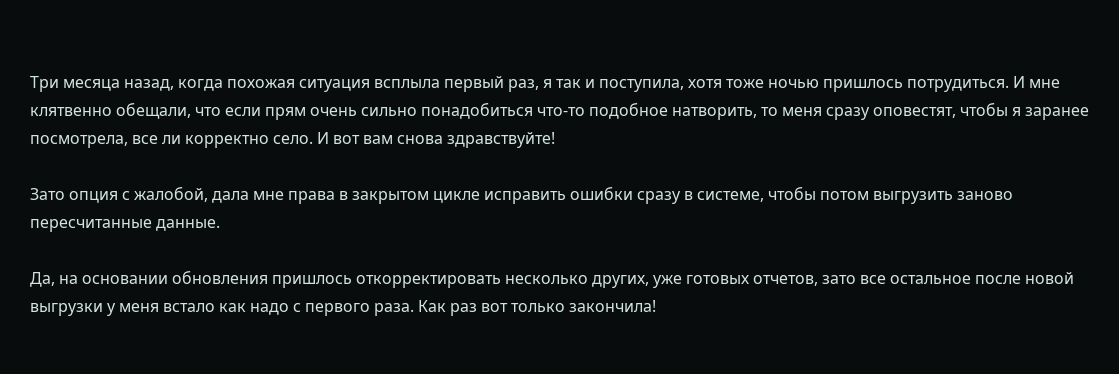Три месяца назад, когда похожая ситуация всплыла первый раз, я так и поступила, хотя тоже ночью пришлось потрудиться. И мне клятвенно обещали, что если прям очень сильно понадобиться что-то подобное натворить, то меня сразу оповестят, чтобы я заранее посмотрела, все ли корректно село. И вот вам снова здравствуйте!

Зато опция с жалобой, дала мне права в закрытом цикле исправить ошибки сразу в системе, чтобы потом выгрузить заново пересчитанные данные.

Да, на основании обновления пришлось откорректировать несколько других, уже готовых отчетов, зато все остальное после новой выгрузки у меня встало как надо с первого раза. Как раз вот только закончила!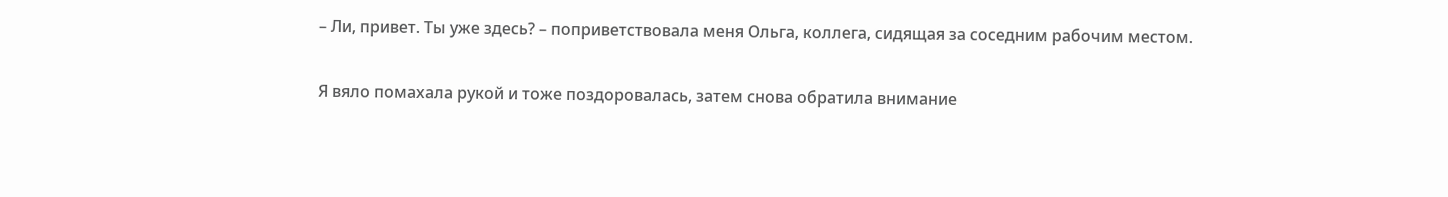– Ли, привет. Ты уже здесь? – поприветствовала меня Ольга, коллега, сидящая за соседним рабочим местом.

Я вяло помахала рукой и тоже поздоровалась, затем снова обратила внимание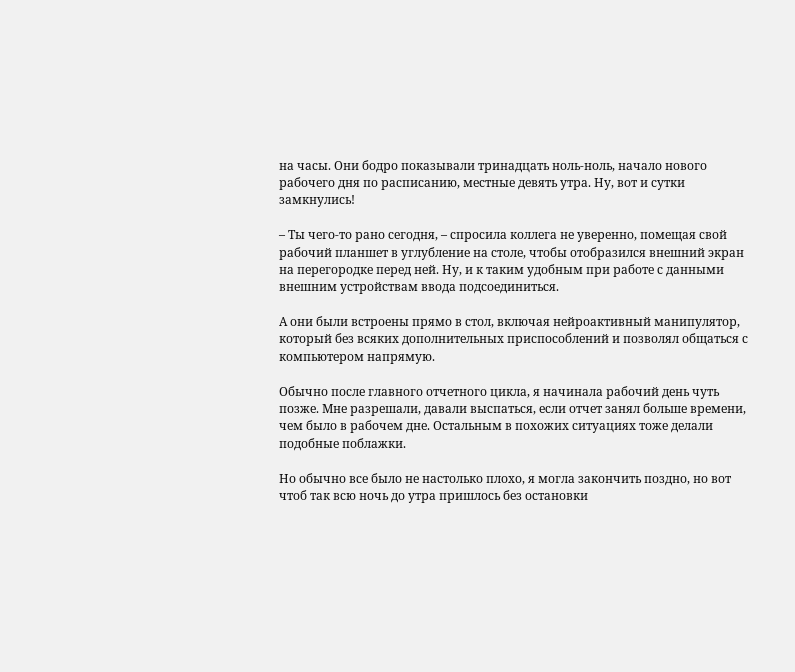на часы. Они бодро показывали тринадцать ноль-ноль, начало нового рабочего дня по расписанию, местные девять утра. Ну, вот и сутки замкнулись!

– Ты чего-то рано сегодня, – спросила коллега не уверенно, помещая свой рабочий планшет в углубление на столе, чтобы отобразился внешний экран на перегородке перед ней. Ну, и к таким удобным при работе с данными внешним устройствам ввода подсоединиться.

А они были встроены прямо в стол, включая нейроактивный манипулятор, который без всяких дополнительных приспособлений и позволял общаться с компьютером напрямую.

Обычно после главного отчетного цикла, я начинала рабочий день чуть позже. Мне разрешали, давали выспаться, если отчет занял больше времени, чем было в рабочем дне. Остальным в похожих ситуациях тоже делали подобные поблажки.

Но обычно все было не настолько плохо, я могла закончить поздно, но вот чтоб так всю ночь до утра пришлось без остановки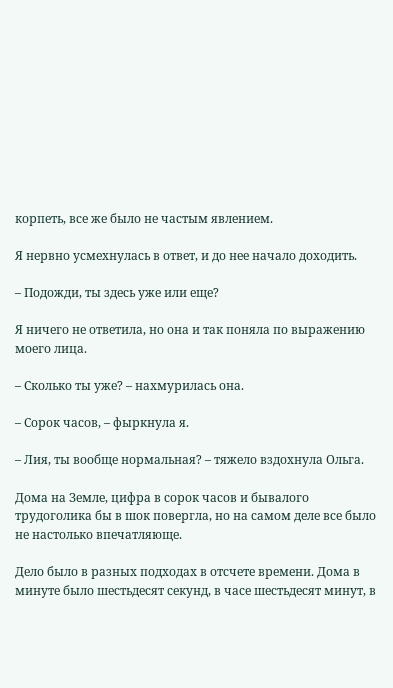корпеть, все же было не частым явлением.

Я нервно усмехнулась в ответ, и до нее начало доходить.

– Подожди, ты здесь уже или еще?

Я ничего не ответила, но она и так поняла по выражению моего лица.

– Сколько ты уже? – нахмурилась она.

– Сорок часов, – фыркнула я.

– Лия, ты вообще нормальная? – тяжело вздохнула Ольга.

Дома на Земле, цифра в сорок часов и бывалого трудоголика бы в шок повергла, но на самом деле все было не настолько впечатляюще.

Дело было в разных подходах в отсчете времени. Дома в минуте было шестьдесят секунд, в часе шестьдесят минут, в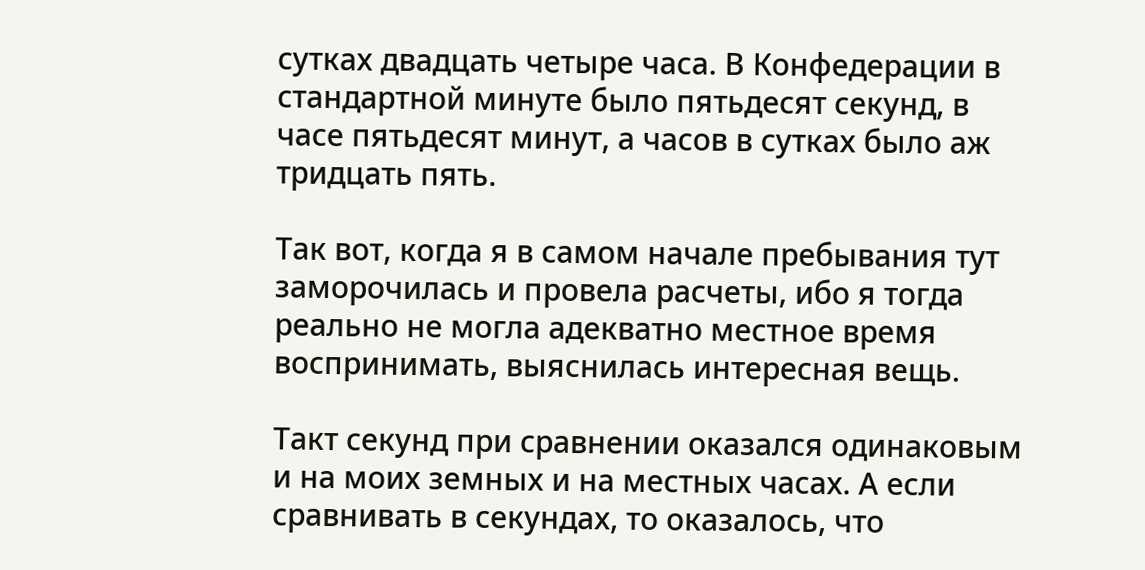сутках двадцать четыре часа. В Конфедерации в стандартной минуте было пятьдесят секунд, в часе пятьдесят минут, а часов в сутках было аж тридцать пять.

Так вот, когда я в самом начале пребывания тут заморочилась и провела расчеты, ибо я тогда реально не могла адекватно местное время воспринимать, выяснилась интересная вещь.

Такт секунд при сравнении оказался одинаковым и на моих земных и на местных часах. А если сравнивать в секундах, то оказалось, что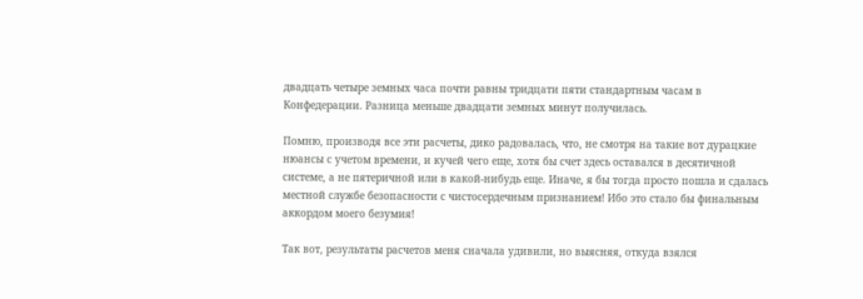двадцать четыре земных часа почти равны тридцати пяти стандартным часам в Конфедерации. Разница меньше двадцати земных минут получилась.

Помню, производя все эти расчеты, дико радовалась, что, не смотря на такие вот дурацкие нюансы с учетом времени, и кучей чего еще, хотя бы счет здесь оставался в десятичной системе, а не пятеричной или в какой-нибудь еще. Иначе, я бы тогда просто пошла и сдалась местной службе безопасности с чистосердечным признанием! Ибо это стало бы финальным аккордом моего безумия!

Так вот, результаты расчетов меня сначала удивили, но выясняя, откуда взялся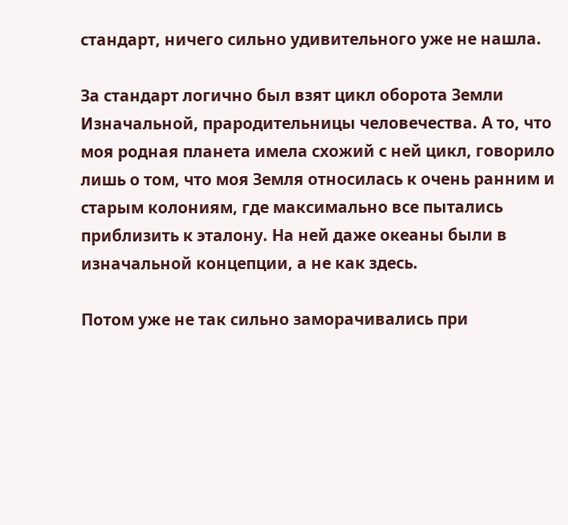стандарт, ничего сильно удивительного уже не нашла.

За стандарт логично был взят цикл оборота Земли Изначальной, прародительницы человечества. А то, что моя родная планета имела схожий с ней цикл, говорило лишь о том, что моя Земля относилась к очень ранним и старым колониям, где максимально все пытались приблизить к эталону. На ней даже океаны были в изначальной концепции, а не как здесь.

Потом уже не так сильно заморачивались при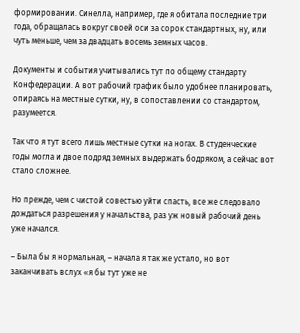формировании. Синелла, например, где я обитала последние три года, обращалась вокруг своей оси за сорок стандартных, ну, или чуть меньше, чем за двадцать восемь земных часов.

Документы и события учитывались тут по общему стандарту Конфедерации. А вот рабочий график было удобнее планировать, опираясь на местные сутки, ну, в сопоставлении со стандартом, разумеется.

Так что я тут всего лишь местные сутки на ногах. В студенческие годы могла и двое подряд земных выдержать бодряком, а сейчас вот стало сложнее.

Но прежде, чем с чистой совестью уйти спасть, все же следовало дождаться разрешения у начальства, раз уж новый рабочий день уже начался.

– Была бы я нормальная, – начала я так же устало, но вот заканчивать вслух «я бы тут уже не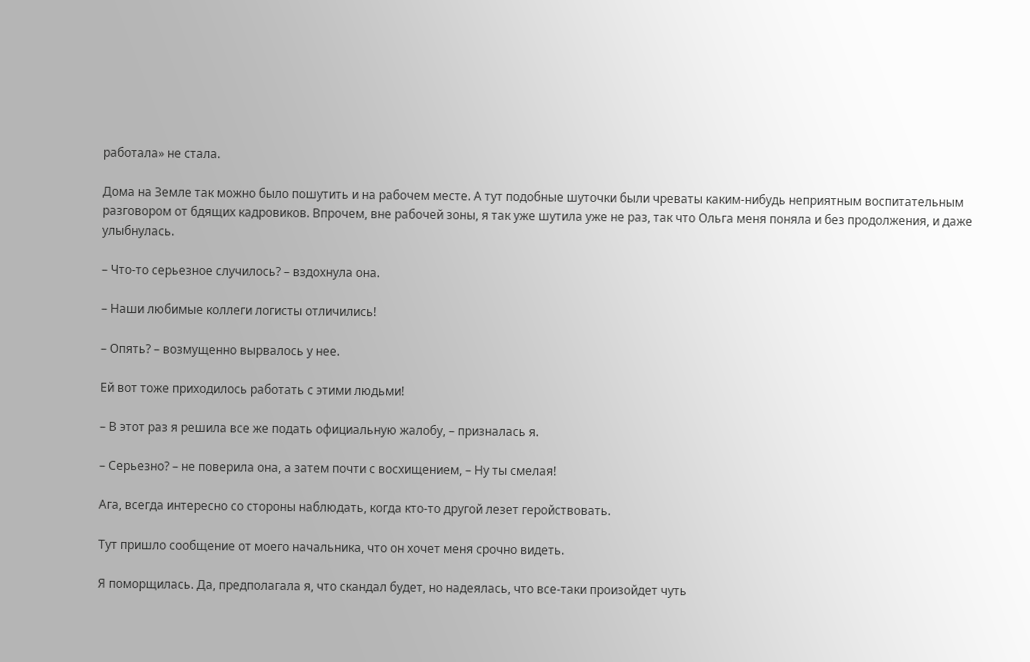работала» не стала.

Дома на Земле так можно было пошутить и на рабочем месте. А тут подобные шуточки были чреваты каким-нибудь неприятным воспитательным разговором от бдящих кадровиков. Впрочем, вне рабочей зоны, я так уже шутила уже не раз, так что Ольга меня поняла и без продолжения, и даже улыбнулась.

– Что-то серьезное случилось? – вздохнула она.

– Наши любимые коллеги логисты отличились!

– Опять? – возмущенно вырвалось у нее.

Ей вот тоже приходилось работать с этими людьми!

– В этот раз я решила все же подать официальную жалобу, – призналась я.

– Серьезно? – не поверила она, а затем почти с восхищением, – Ну ты смелая!

Ага, всегда интересно со стороны наблюдать, когда кто-то другой лезет геройствовать.

Тут пришло сообщение от моего начальника, что он хочет меня срочно видеть.

Я поморщилась. Да, предполагала я, что скандал будет, но надеялась, что все-таки произойдет чуть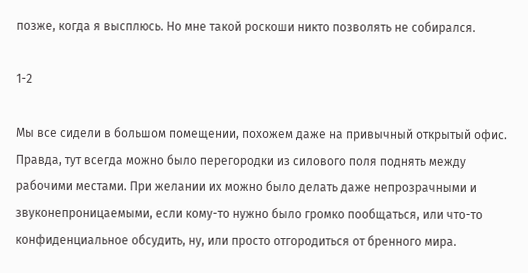позже, когда я высплюсь. Но мне такой роскоши никто позволять не собирался.

1-2

Мы все сидели в большом помещении, похожем даже на привычный открытый офис. Правда, тут всегда можно было перегородки из силового поля поднять между рабочими местами. При желании их можно было делать даже непрозрачными и звуконепроницаемыми, если кому-то нужно было громко пообщаться, или что-то конфиденциальное обсудить, ну, или просто отгородиться от бренного мира.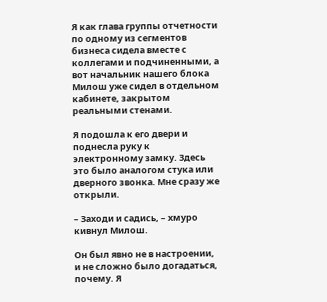Я как глава группы отчетности по одному из сегментов бизнеса сидела вместе с коллегами и подчиненными, а вот начальник нашего блока Милош уже сидел в отдельном кабинете, закрытом реальными стенами.

Я подошла к его двери и поднесла руку к электронному замку. Здесь это было аналогом стука или дверного звонка. Мне сразу же открыли.

– Заходи и садись, – хмуро кивнул Милош.

Он был явно не в настроении, и не сложно было догадаться, почему. Я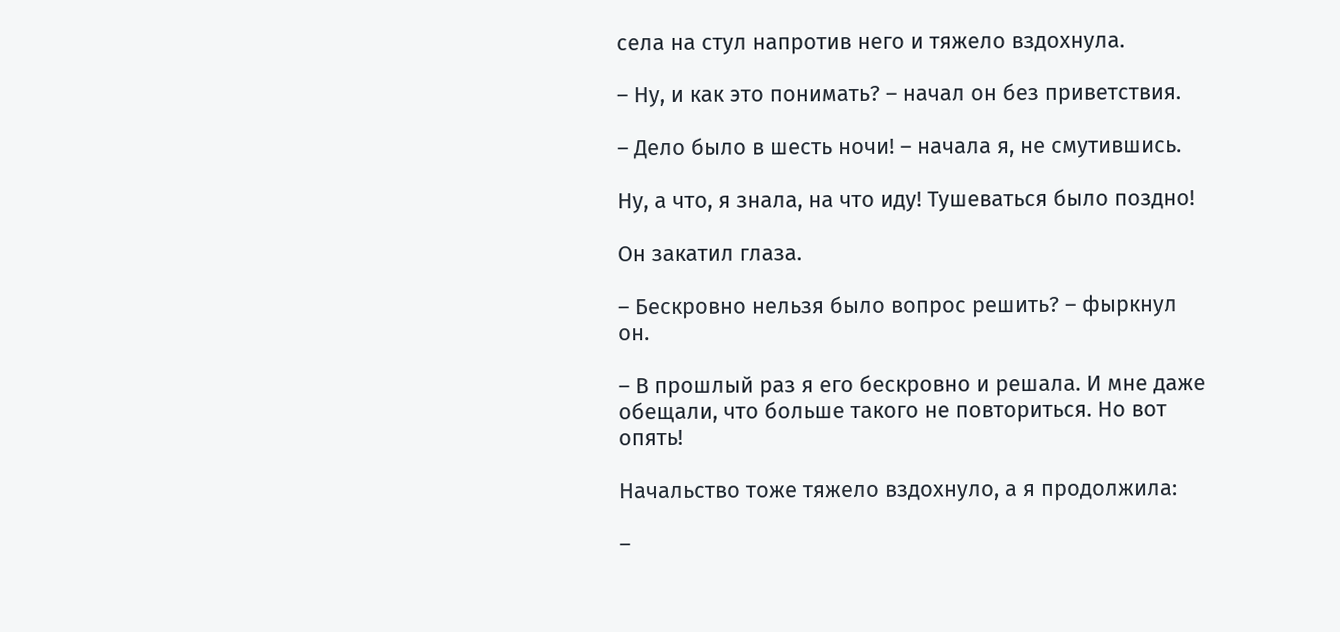села на стул напротив него и тяжело вздохнула.

– Ну, и как это понимать? – начал он без приветствия.

– Дело было в шесть ночи! – начала я, не смутившись.

Ну, а что, я знала, на что иду! Тушеваться было поздно!

Он закатил глаза.

– Бескровно нельзя было вопрос решить? – фыркнул он.

– В прошлый раз я его бескровно и решала. И мне даже обещали, что больше такого не повториться. Но вот опять!

Начальство тоже тяжело вздохнуло, а я продолжила:

–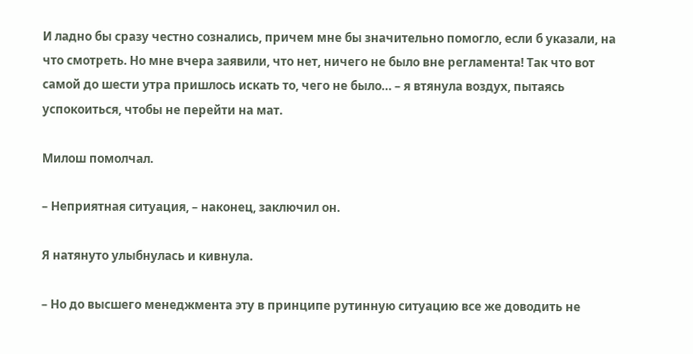И ладно бы сразу честно сознались, причем мне бы значительно помогло, если б указали, на что смотреть. Но мне вчера заявили, что нет, ничего не было вне регламента! Так что вот самой до шести утра пришлось искать то, чего не было… – я втянула воздух, пытаясь успокоиться, чтобы не перейти на мат.

Милош помолчал.

– Неприятная ситуация, – наконец, заключил он.

Я натянуто улыбнулась и кивнула.

– Но до высшего менеджмента эту в принципе рутинную ситуацию все же доводить не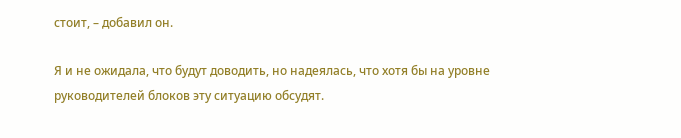стоит, – добавил он.

Я и не ожидала, что будут доводить, но надеялась, что хотя бы на уровне руководителей блоков эту ситуацию обсудят.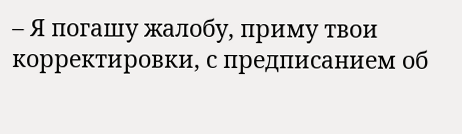– Я погашу жалобу, приму твои корректировки, с предписанием об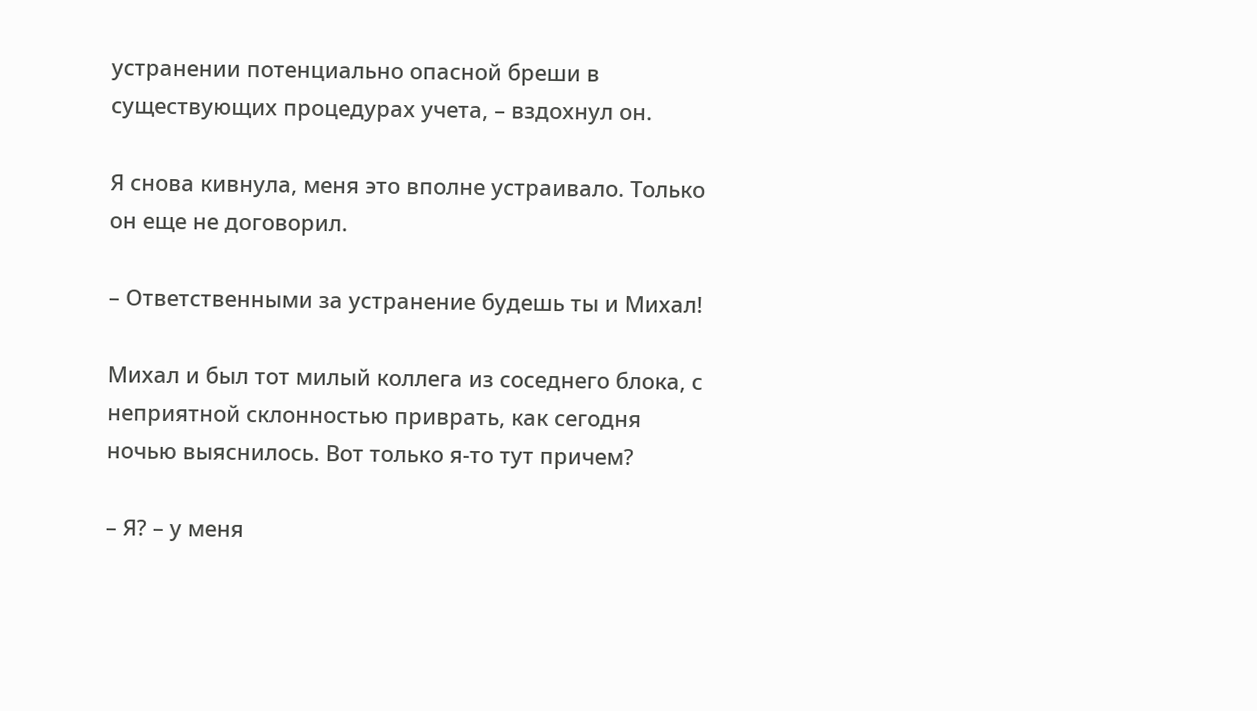устранении потенциально опасной бреши в существующих процедурах учета, – вздохнул он.

Я снова кивнула, меня это вполне устраивало. Только он еще не договорил.

– Ответственными за устранение будешь ты и Михал!

Михал и был тот милый коллега из соседнего блока, с неприятной склонностью приврать, как сегодня ночью выяснилось. Вот только я-то тут причем?

– Я? – у меня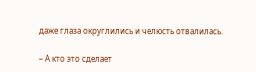даже глаза округлились и челюсть отвалилась.

– А кто это сделает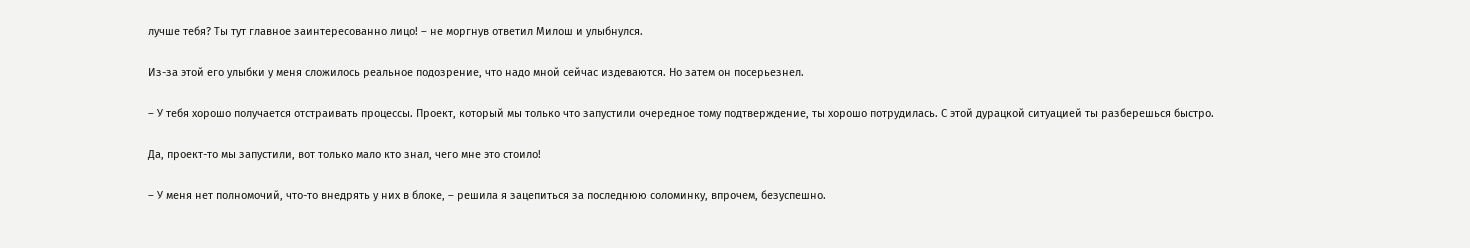лучше тебя? Ты тут главное заинтересованно лицо! – не моргнув ответил Милош и улыбнулся.

Из-за этой его улыбки у меня сложилось реальное подозрение, что надо мной сейчас издеваются. Но затем он посерьезнел.

– У тебя хорошо получается отстраивать процессы. Проект, который мы только что запустили очередное тому подтверждение, ты хорошо потрудилась. С этой дурацкой ситуацией ты разберешься быстро.

Да, проект-то мы запустили, вот только мало кто знал, чего мне это стоило!

– У меня нет полномочий, что-то внедрять у них в блоке, – решила я зацепиться за последнюю соломинку, впрочем, безуспешно.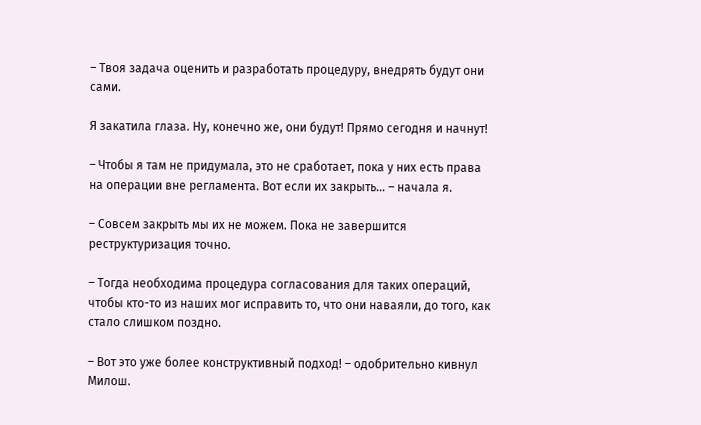– Твоя задача оценить и разработать процедуру, внедрять будут они сами.

Я закатила глаза. Ну, конечно же, они будут! Прямо сегодня и начнут!

– Чтобы я там не придумала, это не сработает, пока у них есть права на операции вне регламента. Вот если их закрыть… – начала я.

– Совсем закрыть мы их не можем. Пока не завершится реструктуризация точно.

– Тогда необходима процедура согласования для таких операций, чтобы кто-то из наших мог исправить то, что они наваяли, до того, как стало слишком поздно.

– Вот это уже более конструктивный подход! – одобрительно кивнул Милош.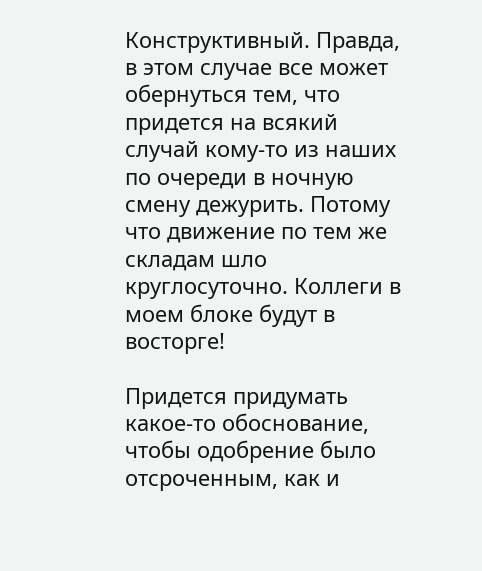Конструктивный. Правда, в этом случае все может обернуться тем, что придется на всякий случай кому-то из наших по очереди в ночную смену дежурить. Потому что движение по тем же складам шло круглосуточно. Коллеги в моем блоке будут в восторге!

Придется придумать какое-то обоснование, чтобы одобрение было отсроченным, как и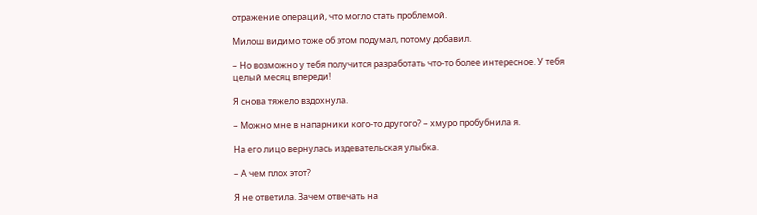отражение операций, что могло стать проблемой.

Милош видимо тоже об этом подумал, потому добавил.

– Но возможно у тебя получится разработать что-то более интересное. У тебя целый месяц впереди!

Я снова тяжело вздохнула.

– Можно мне в напарники кого-то другого? – хмуро пробубнила я.

На его лицо вернулась издевательская улыбка.

– А чем плох этот?

Я не ответила. Зачем отвечать на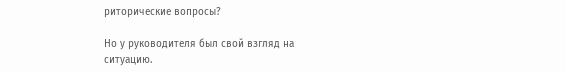риторические вопросы?

Но у руководителя был свой взгляд на ситуацию.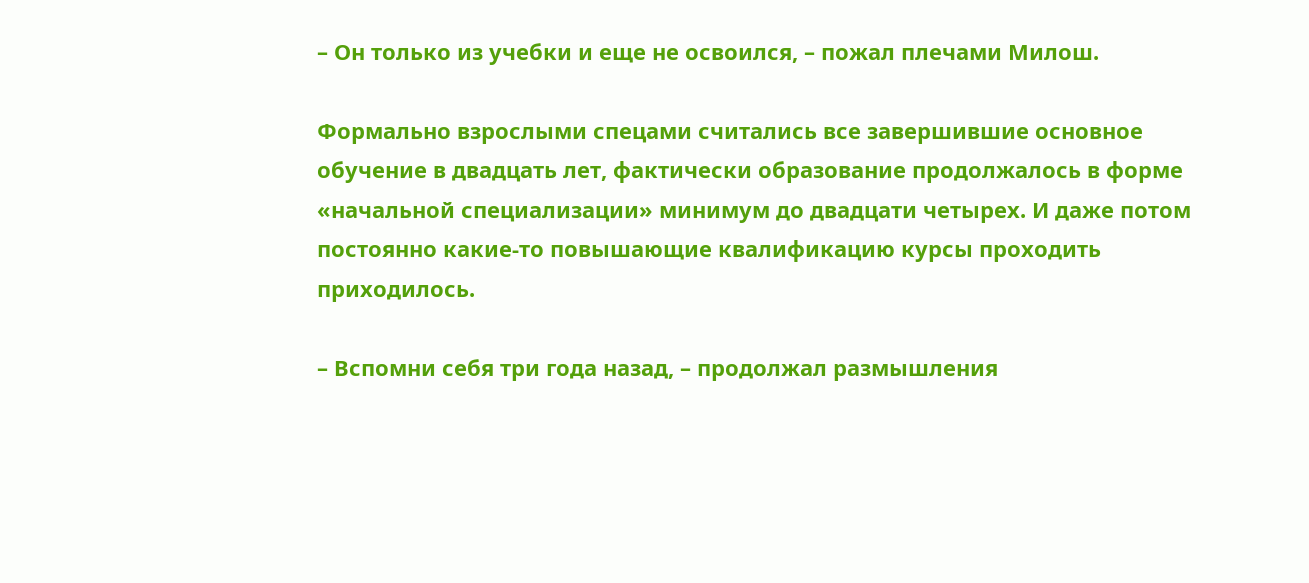– Он только из учебки и еще не освоился, – пожал плечами Милош.

Формально взрослыми спецами считались все завершившие основное обучение в двадцать лет, фактически образование продолжалось в форме «начальной специализации» минимум до двадцати четырех. И даже потом постоянно какие-то повышающие квалификацию курсы проходить приходилось.

– Вспомни себя три года назад, – продолжал размышления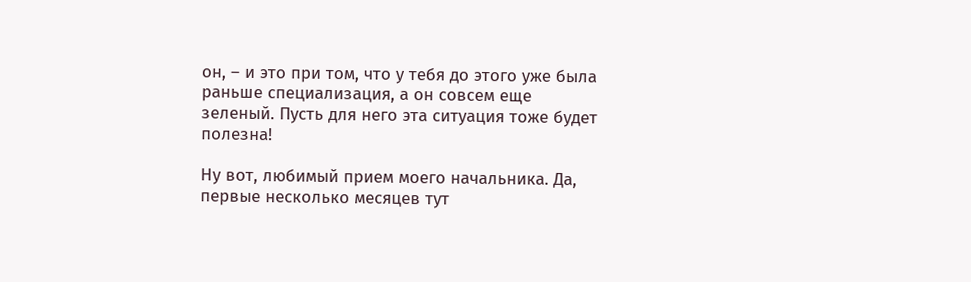он, – и это при том, что у тебя до этого уже была раньше специализация, а он совсем еще зеленый. Пусть для него эта ситуация тоже будет полезна!

Ну вот, любимый прием моего начальника. Да, первые несколько месяцев тут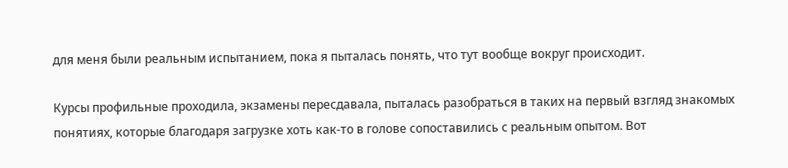для меня были реальным испытанием, пока я пыталась понять, что тут вообще вокруг происходит.

Курсы профильные проходила, экзамены пересдавала, пыталась разобраться в таких на первый взгляд знакомых понятиях, которые благодаря загрузке хоть как-то в голове сопоставились с реальным опытом. Вот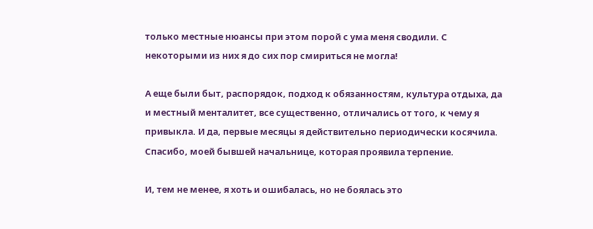только местные нюансы при этом порой с ума меня сводили. С некоторыми из них я до сих пор смириться не могла!

А еще были быт, распорядок, подход к обязанностям, культура отдыха, да и местный менталитет, все существенно, отличались от того, к чему я привыкла. И да, первые месяцы я действительно периодически косячила. Спасибо, моей бывшей начальнице, которая проявила терпение.

И, тем не менее, я хоть и ошибалась, но не боялась это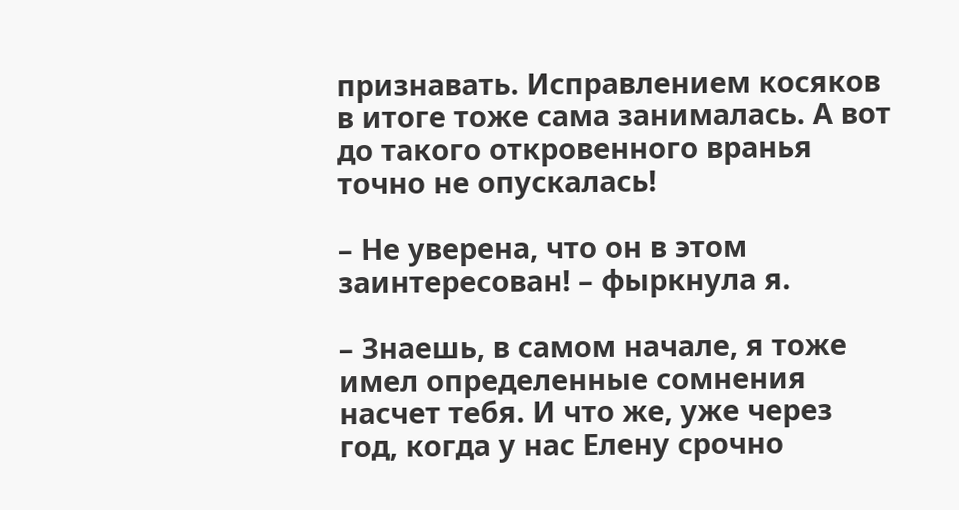признавать. Исправлением косяков в итоге тоже сама занималась. А вот до такого откровенного вранья точно не опускалась!

– Не уверена, что он в этом заинтересован! – фыркнула я.

– Знаешь, в самом начале, я тоже имел определенные сомнения насчет тебя. И что же, уже через год, когда у нас Елену срочно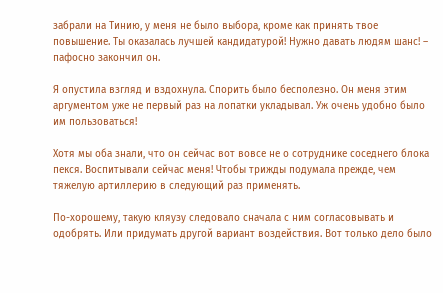забрали на Тинию, у меня не было выбора, кроме как принять твое повышение. Ты оказалась лучшей кандидатурой! Нужно давать людям шанс! – пафосно закончил он.

Я опустила взгляд и вздохнула. Спорить было бесполезно. Он меня этим аргументом уже не первый раз на лопатки укладывал. Уж очень удобно было им пользоваться!

Хотя мы оба знали, что он сейчас вот вовсе не о сотруднике соседнего блока пекся. Воспитывали сейчас меня! Чтобы трижды подумала прежде, чем тяжелую артиллерию в следующий раз применять.

По-хорошему, такую кляузу следовало сначала с ним согласовывать и одобрять. Или придумать другой вариант воздействия. Вот только дело было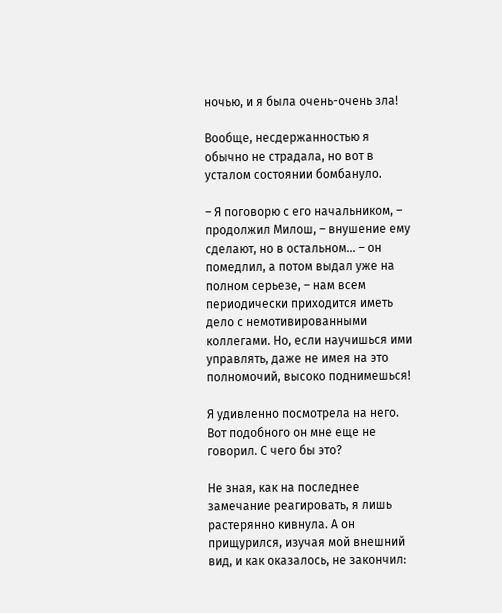ночью, и я была очень-очень зла!

Вообще, несдержанностью я обычно не страдала, но вот в усталом состоянии бомбануло.

– Я поговорю с его начальником, – продолжил Милош, – внушение ему сделают, но в остальном… – он помедлил, а потом выдал уже на полном серьезе, – нам всем периодически приходится иметь дело с немотивированными коллегами. Но, если научишься ими управлять, даже не имея на это полномочий, высоко поднимешься!

Я удивленно посмотрела на него. Вот подобного он мне еще не говорил. С чего бы это?

Не зная, как на последнее замечание реагировать, я лишь растерянно кивнула. А он прищурился, изучая мой внешний вид, и как оказалось, не закончил: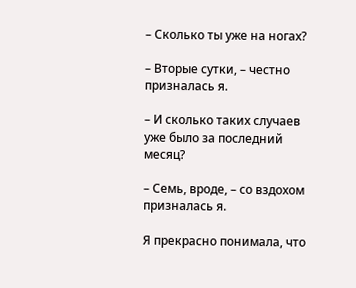– Сколько ты уже на ногах?

– Вторые сутки, – честно призналась я.

– И сколько таких случаев уже было за последний месяц?

– Семь, вроде, – со вздохом призналась я.

Я прекрасно понимала, что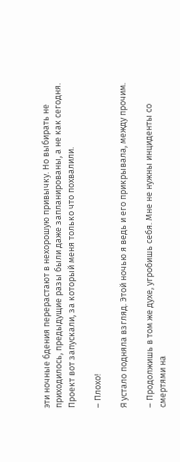эти ночные бдения перерастают в нехорошую привычку. Но выбирать не приходилось, предыдущие разы были даже запланированы, а не как сегодня. Проект вот запускали, за который меня только что похвалили.

– Плохо!

Я устало подняла взгляд. Этой ночью я ведь и его прикрывала, между прочим.

– Продолжишь в том же духе, угробишь себя. Мне не нужны инциденты со смертями на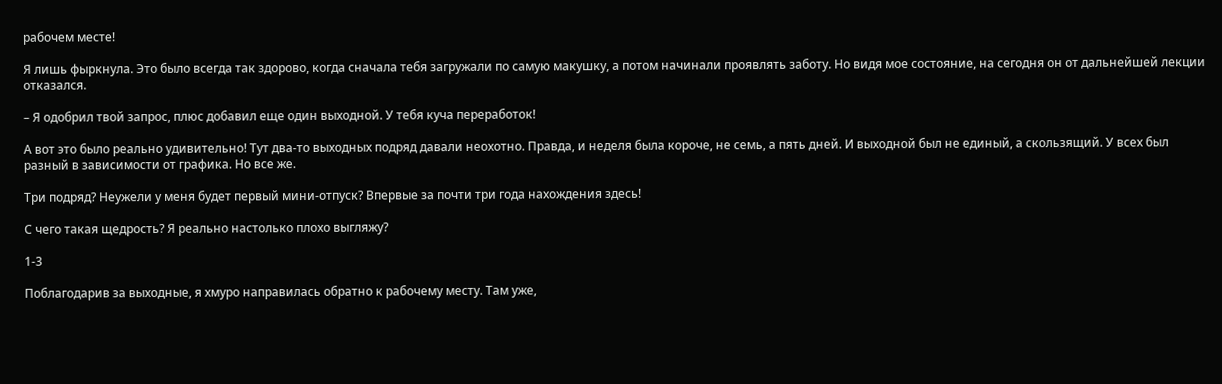рабочем месте!

Я лишь фыркнула. Это было всегда так здорово, когда сначала тебя загружали по самую макушку, а потом начинали проявлять заботу. Но видя мое состояние, на сегодня он от дальнейшей лекции отказался.

– Я одобрил твой запрос, плюс добавил еще один выходной. У тебя куча переработок!

А вот это было реально удивительно! Тут два-то выходных подряд давали неохотно. Правда, и неделя была короче, не семь, а пять дней. И выходной был не единый, а скользящий. У всех был разный в зависимости от графика. Но все же.

Три подряд? Неужели у меня будет первый мини-отпуск? Впервые за почти три года нахождения здесь!

С чего такая щедрость? Я реально настолько плохо выгляжу?

1-3

Поблагодарив за выходные, я хмуро направилась обратно к рабочему месту. Там уже,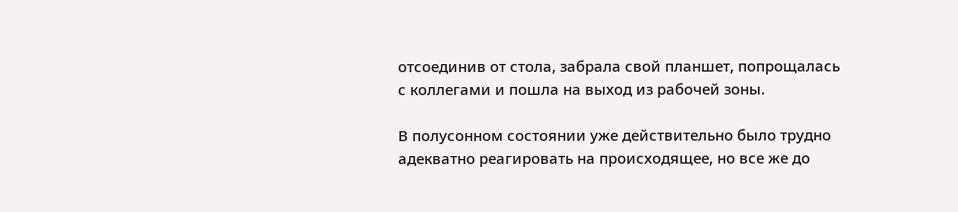отсоединив от стола, забрала свой планшет, попрощалась с коллегами и пошла на выход из рабочей зоны.

В полусонном состоянии уже действительно было трудно адекватно реагировать на происходящее, но все же до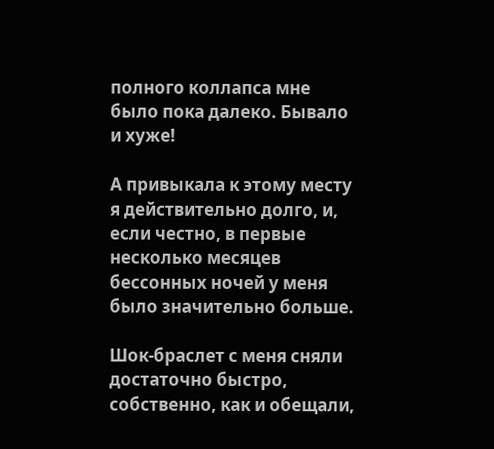полного коллапса мне было пока далеко. Бывало и хуже!

А привыкала к этому месту я действительно долго, и, если честно, в первые несколько месяцев бессонных ночей у меня было значительно больше.

Шок-браслет с меня сняли достаточно быстро, собственно, как и обещали,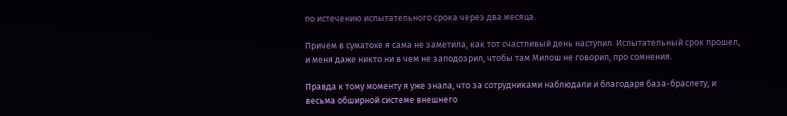по истечению испытательного срока через два месяца.

Причем в суматохе я сама не заметила, как тот счастливый день наступил. Испытательный срок прошел, и меня даже никто ни в чем не заподозрил, чтобы там Милош не говорил, про сомнения.

Правда к тому моменту я уже знала, что за сотрудниками наблюдали и благодаря база-браслету, и весьма обширной системе внешнего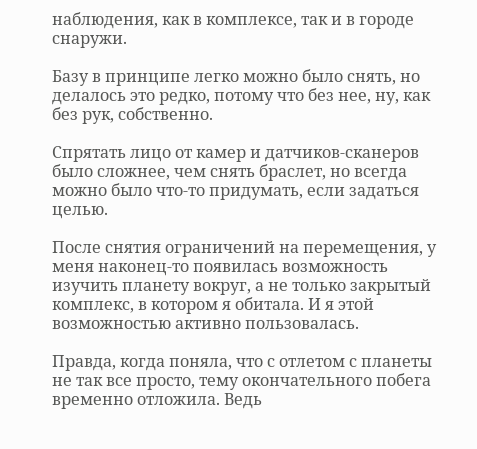наблюдения, как в комплексе, так и в городе снаружи.

Базу в принципе легко можно было снять, но делалось это редко, потому что без нее, ну, как без рук, собственно.

Спрятать лицо от камер и датчиков-сканеров было сложнее, чем снять браслет, но всегда можно было что-то придумать, если задаться целью.

После снятия ограничений на перемещения, у меня наконец-то появилась возможность изучить планету вокруг, а не только закрытый комплекс, в котором я обитала. И я этой возможностью активно пользовалась.

Правда, когда поняла, что с отлетом с планеты не так все просто, тему окончательного побега временно отложила. Ведь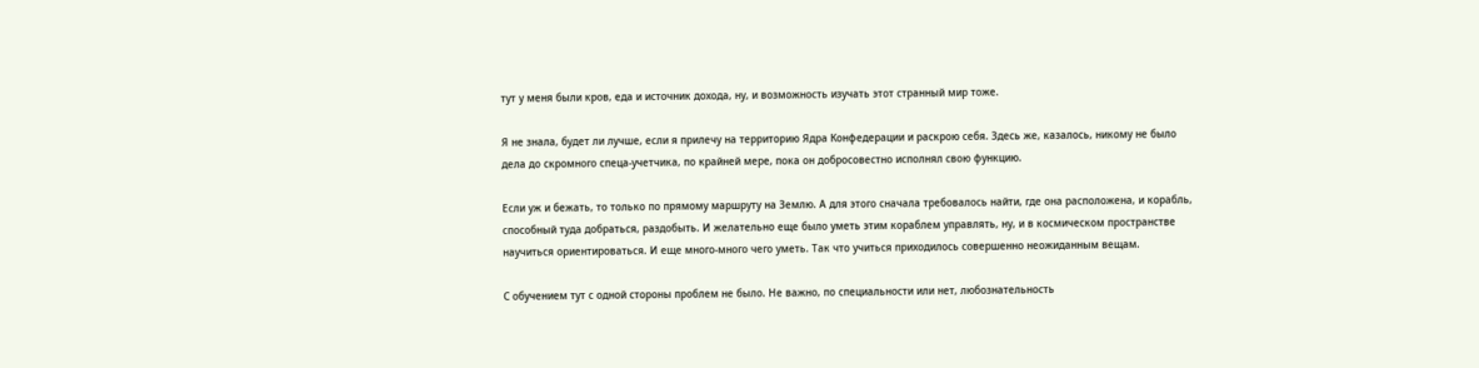тут у меня были кров, еда и источник дохода, ну, и возможность изучать этот странный мир тоже.

Я не знала, будет ли лучше, если я прилечу на территорию Ядра Конфедерации и раскрою себя. Здесь же, казалось, никому не было дела до скромного спеца-учетчика, по крайней мере, пока он добросовестно исполнял свою функцию.

Если уж и бежать, то только по прямому маршруту на Землю. А для этого сначала требовалось найти, где она расположена, и корабль, способный туда добраться, раздобыть. И желательно еще было уметь этим кораблем управлять, ну, и в космическом пространстве научиться ориентироваться. И еще много-много чего уметь. Так что учиться приходилось совершенно неожиданным вещам.

С обучением тут с одной стороны проблем не было. Не важно, по специальности или нет, любознательность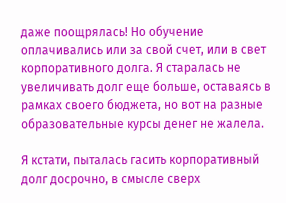даже поощрялась! Но обучение оплачивались или за свой счет, или в свет корпоративного долга. Я старалась не увеличивать долг еще больше, оставаясь в рамках своего бюджета, но вот на разные образовательные курсы денег не жалела.

Я кстати, пыталась гасить корпоративный долг досрочно, в смысле сверх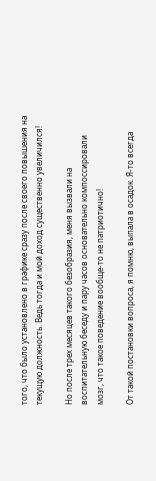того, что было установлено в графике сразу после своего повышения на текущую должность. Ведь тогда и мой доход существенно увеличился!

Но после трех месяцев такого безобразия, меня вызвали на воспитательную беседу и пару часов основательно компоссировали мозг, что такое поведение вообще-то не патриотично!

От такой постановки вопроса, я помню, выпала в осадок. Я-то всегда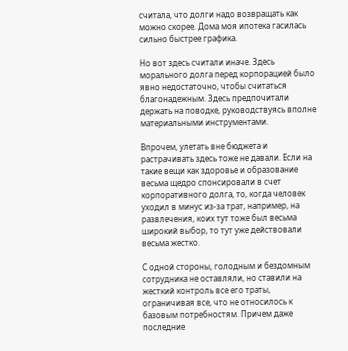считала, что долги надо возвращать как можно скорее. Дома моя ипотека гасилась сильно быстрее графика.

Но вот здесь считали иначе. Здесь морального долга перед корпорацией было явно недостаточно, чтобы считаться благонадежным. Здесь предпочитали держать на поводке, руководствуясь вполне материальными инструментами.

Впрочем, улетать вне бюджета и растрачивать здесь тоже не давали. Если на такие вещи как здоровье и образование весьма щедро спонсировали в счет корпоративного долга, то, когда человек уходил в минус из-за трат, например, на развлечения, коих тут тоже был весьма широкий выбор, то тут уже действовали весьма жестко.

С одной стороны, голодным и бездомным сотрудника не оставляли, но ставили на жесткий контроль все его траты, ограничивая все, что не относилось к базовым потребностям. Причем даже последние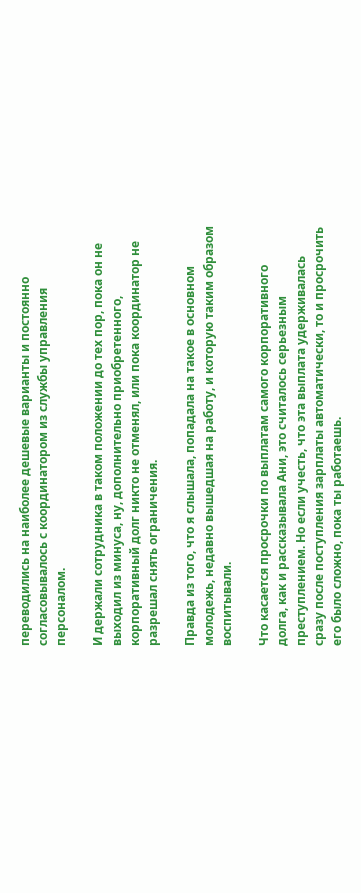переводились на наиболее дешевые варианты и постоянно согласовывалось с координатором из службы управления персоналом.

И держали сотрудника в таком положении до тех пор, пока он не выходил из минуса, ну, дополнительно приобретенного, корпоративный долг никто не отменял, или пока координатор не разрешал снять ограничения.

Правда из того, что я слышала, попадала на такое в основном молодежь, недавно вышедшая на работу, и которую таким образом воспитывали.

Что касается просрочки по выплатам самого корпоративного долга, как и рассказывала Ани, это считалось серьезным преступлением. Но если учесть, что эта выплата удерживалась сразу после поступления зарплаты автоматически, то и просрочить его было сложно, пока ты работаешь.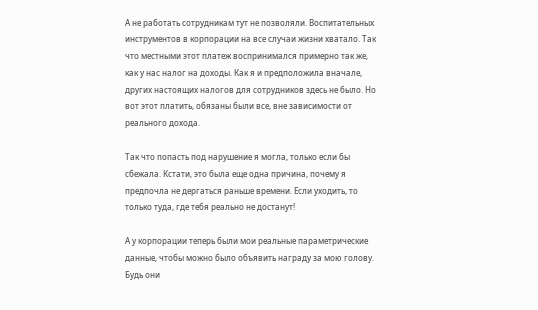А не работать сотрудникам тут не позволяли. Воспитательных инструментов в корпорации на все случаи жизни хватало. Так что местными этот платеж воспринимался примерно так же, как у нас налог на доходы. Как я и предположила вначале, других настоящих налогов для сотрудников здесь не было. Но вот этот платить, обязаны были все, вне зависимости от реального дохода.

Так что попасть под нарушение я могла, только если бы сбежала. Кстати, это была еще одна причина, почему я предпочла не дергаться раньше времени. Если уходить, то только туда, где тебя реально не достанут!

А у корпорации теперь были мои реальные параметрические данные, чтобы можно было объявить награду за мою голову. Будь они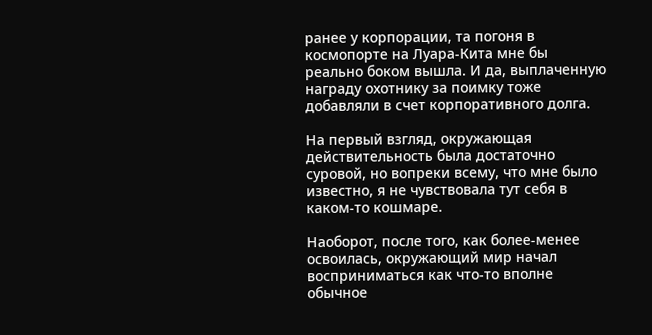ранее у корпорации, та погоня в космопорте на Луара-Кита мне бы реально боком вышла. И да, выплаченную награду охотнику за поимку тоже добавляли в счет корпоративного долга.

На первый взгляд, окружающая действительность была достаточно суровой, но вопреки всему, что мне было известно, я не чувствовала тут себя в каком-то кошмаре.

Наоборот, после того, как более-менее освоилась, окружающий мир начал восприниматься как что-то вполне обычное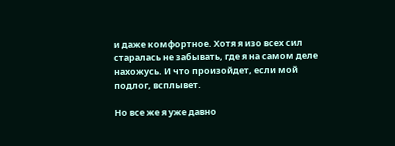и даже комфортное. Хотя я изо всех сил старалась не забывать, где я на самом деле нахожусь. И что произойдет, если мой подлог, всплывет.

Но все же я уже давно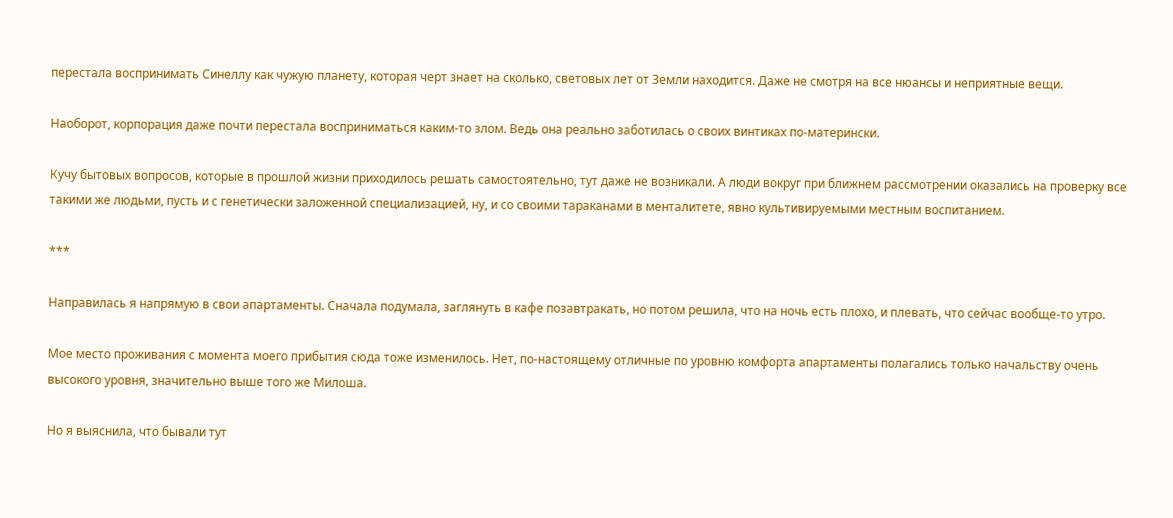перестала воспринимать Синеллу как чужую планету, которая черт знает на сколько, световых лет от Земли находится. Даже не смотря на все нюансы и неприятные вещи.

Наоборот, корпорация даже почти перестала восприниматься каким-то злом. Ведь она реально заботилась о своих винтиках по-матерински.

Кучу бытовых вопросов, которые в прошлой жизни приходилось решать самостоятельно, тут даже не возникали. А люди вокруг при ближнем рассмотрении оказались на проверку все такими же людьми, пусть и с генетически заложенной специализацией, ну, и со своими тараканами в менталитете, явно культивируемыми местным воспитанием.

***

Направилась я напрямую в свои апартаменты. Сначала подумала, заглянуть в кафе позавтракать, но потом решила, что на ночь есть плохо, и плевать, что сейчас вообще-то утро.

Мое место проживания с момента моего прибытия сюда тоже изменилось. Нет, по-настоящему отличные по уровню комфорта апартаменты полагались только начальству очень высокого уровня, значительно выше того же Милоша.

Но я выяснила, что бывали тут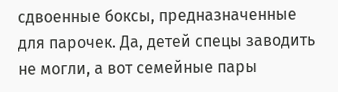сдвоенные боксы, предназначенные для парочек. Да, детей спецы заводить не могли, а вот семейные пары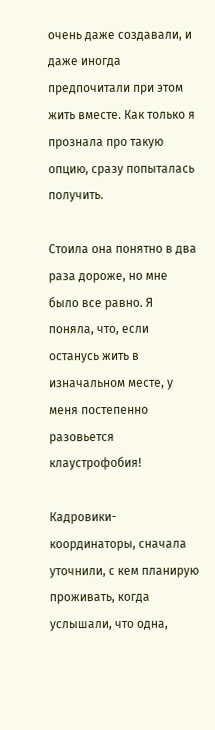очень даже создавали, и даже иногда предпочитали при этом жить вместе. Как только я прознала про такую опцию, сразу попыталась получить.

Стоила она понятно в два раза дороже, но мне было все равно. Я поняла, что, если останусь жить в изначальном месте, у меня постепенно разовьется клаустрофобия!

Кадровики-координаторы, сначала уточнили, с кем планирую проживать, когда услышали, что одна,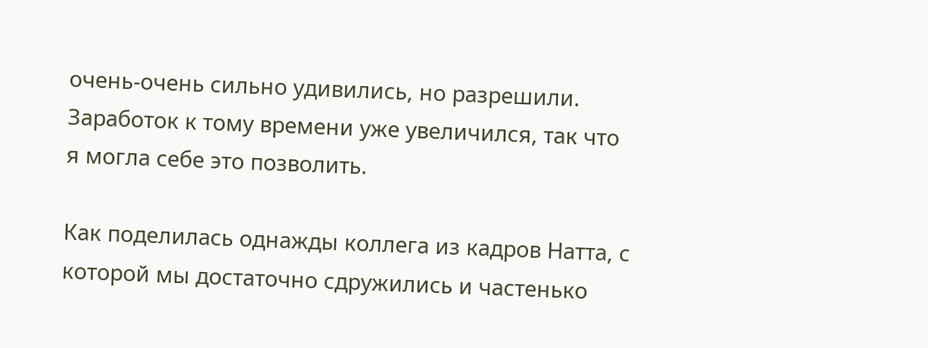очень-очень сильно удивились, но разрешили. Заработок к тому времени уже увеличился, так что я могла себе это позволить.

Как поделилась однажды коллега из кадров Натта, с которой мы достаточно сдружились и частенько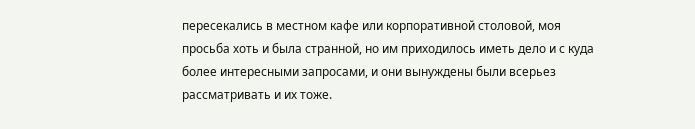пересекались в местном кафе или корпоративной столовой, моя просьба хоть и была странной, но им приходилось иметь дело и с куда более интересными запросами, и они вынуждены были всерьез рассматривать и их тоже.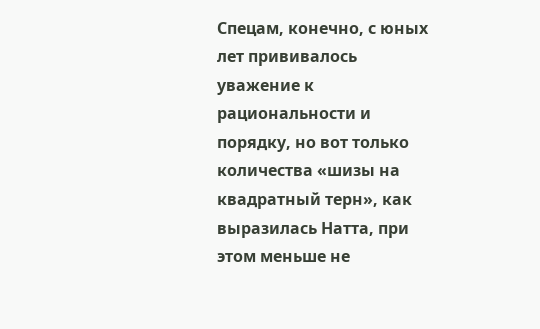Спецам, конечно, с юных лет прививалось уважение к рациональности и порядку, но вот только количества «шизы на квадратный терн», как выразилась Натта, при этом меньше не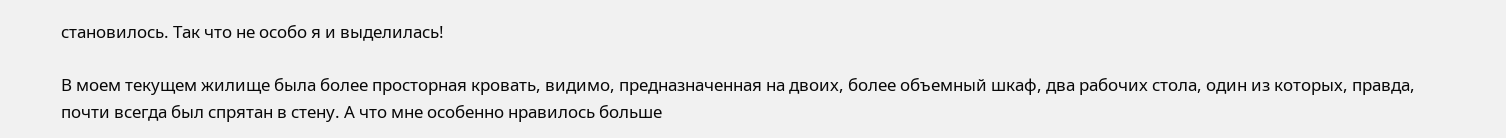становилось. Так что не особо я и выделилась!

В моем текущем жилище была более просторная кровать, видимо, предназначенная на двоих, более объемный шкаф, два рабочих стола, один из которых, правда, почти всегда был спрятан в стену. А что мне особенно нравилось больше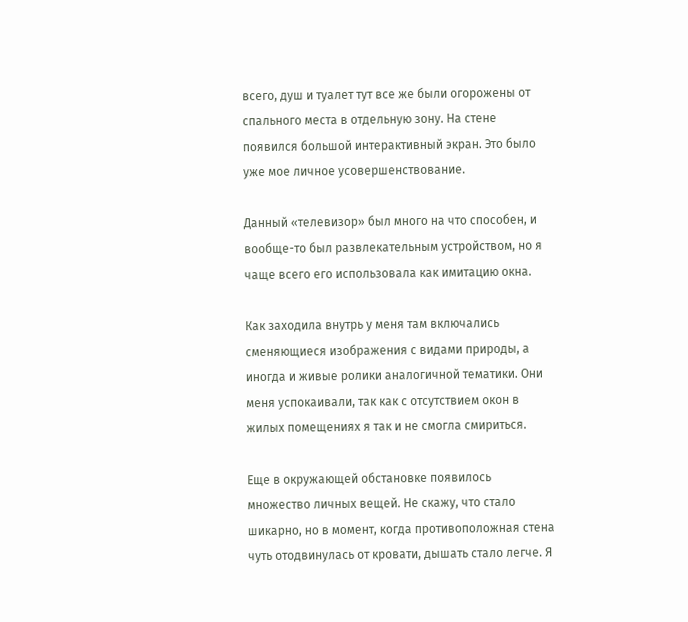всего, душ и туалет тут все же были огорожены от спального места в отдельную зону. На стене появился большой интерактивный экран. Это было уже мое личное усовершенствование.

Данный «телевизор» был много на что способен, и вообще-то был развлекательным устройством, но я чаще всего его использовала как имитацию окна.

Как заходила внутрь у меня там включались сменяющиеся изображения с видами природы, а иногда и живые ролики аналогичной тематики. Они меня успокаивали, так как с отсутствием окон в жилых помещениях я так и не смогла смириться.

Еще в окружающей обстановке появилось множество личных вещей. Не скажу, что стало шикарно, но в момент, когда противоположная стена чуть отодвинулась от кровати, дышать стало легче. Я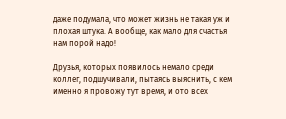даже подумала, что может жизнь не такая уж и плохая штука. А вообще, как мало для счастья нам порой надо!

Друзья, которых появилось немало среди коллег, подшучивали, пытаясь выяснить, с кем именно я провожу тут время, и ото всех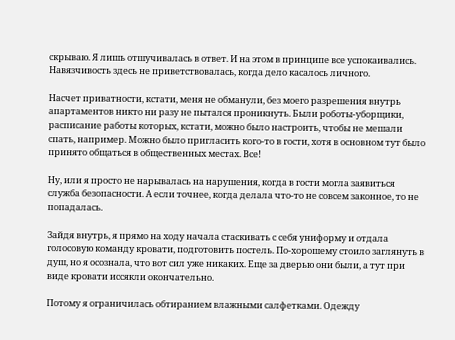скрываю. Я лишь отшучивалась в ответ. И на этом в принципе все успокаивались. Навязчивость здесь не приветствовалась, когда дело касалось личного.

Насчет приватности, кстати, меня не обманули, без моего разрешения внутрь апартаментов никто ни разу не пытался проникнуть. Были роботы-уборщики, расписание работы которых, кстати, можно было настроить, чтобы не мешали спать, например. Можно было пригласить кого-то в гости, хотя в основном тут было принято общаться в общественных местах. Все!

Ну, или я просто не нарывалась на нарушения, когда в гости могла заявиться служба безопасности. А если точнее, когда делала что-то не совсем законное, то не попадалась.

Зайдя внутрь, я прямо на ходу начала стаскивать с себя униформу и отдала голосовую команду кровати, подготовить постель. По-хорошему стоило заглянуть в душ, но я осознала, что вот сил уже никаких. Еще за дверью они были, а тут при виде кровати иссякли окончательно.

Потому я ограничилась обтиранием влажными салфетками. Одежду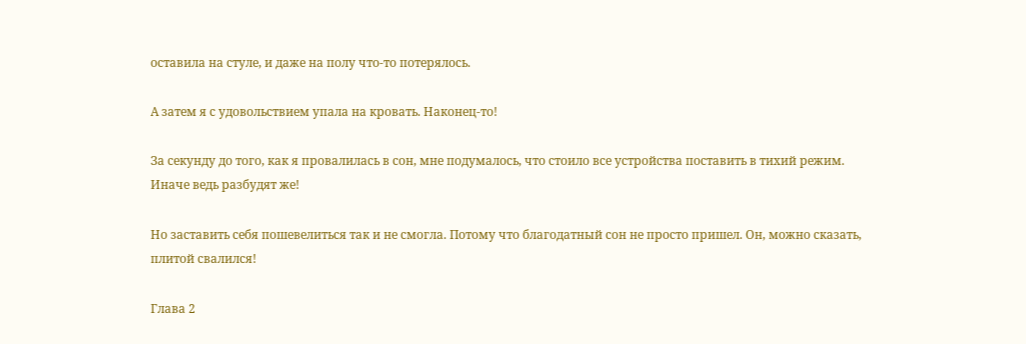оставила на стуле, и даже на полу что-то потерялось.

А затем я с удовольствием упала на кровать. Наконец-то!

За секунду до того, как я провалилась в сон, мне подумалось, что стоило все устройства поставить в тихий режим. Иначе ведь разбудят же!

Но заставить себя пошевелиться так и не смогла. Потому что благодатный сон не просто пришел. Он, можно сказать, плитой свалился!

Глава 2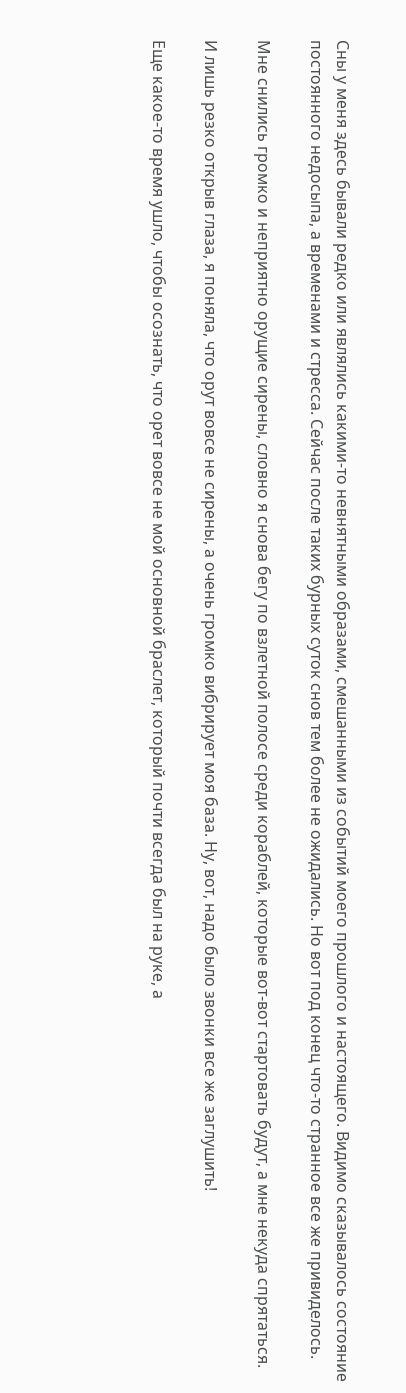Сны у меня здесь бывали редко или являлись какими-то невнятными образами, смешанными из событий моего прошлого и настоящего. Видимо сказывалось состояние постоянного недосыпа, а временами и стресса. Сейчас после таких бурных суток снов тем более не ожидались. Но вот под конец что-то странное все же привиделось.

Мне снились громко и неприятно орущие сирены, словно я снова бегу по взлетной полосе среди кораблей, которые вот-вот стартовать будут, а мне некуда спрятаться.

И лишь резко открыв глаза, я поняла, что орут вовсе не сирены, а очень громко вибрирует моя база. Ну, вот, надо было звонки все же заглушить!

Еще какое-то время ушло, чтобы осознать, что орет вовсе не мой основной браслет, который почти всегда был на руке, а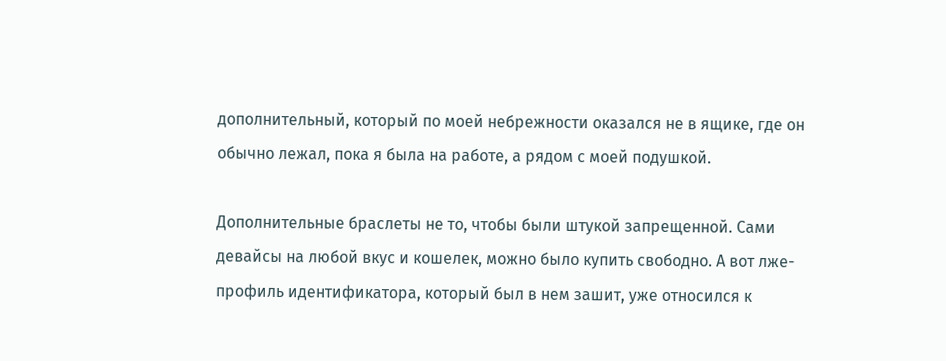дополнительный, который по моей небрежности оказался не в ящике, где он обычно лежал, пока я была на работе, а рядом с моей подушкой.

Дополнительные браслеты не то, чтобы были штукой запрещенной. Сами девайсы на любой вкус и кошелек, можно было купить свободно. А вот лже-профиль идентификатора, который был в нем зашит, уже относился к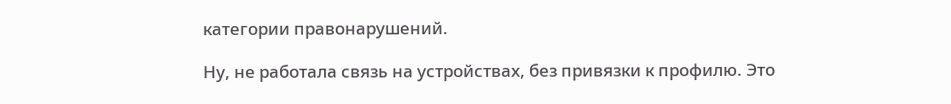категории правонарушений.

Ну, не работала связь на устройствах, без привязки к профилю. Это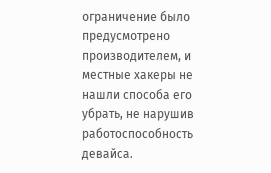ограничение было предусмотрено производителем, и местные хакеры не нашли способа его убрать, не нарушив работоспособность девайса.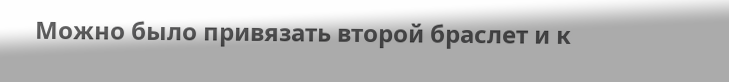Можно было привязать второй браслет и к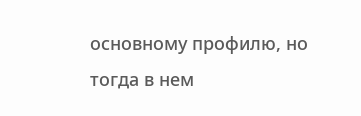основному профилю, но тогда в нем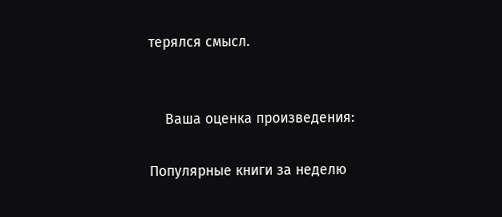терялся смысл.


    Ваша оценка произведения:

Популярные книги за неделю